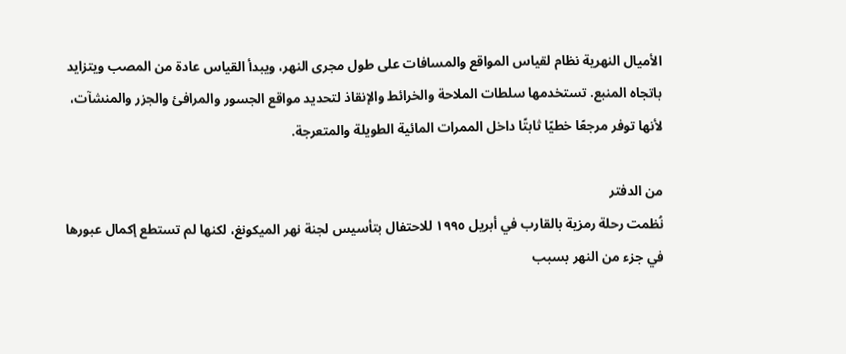الأميال النهرية نظام لقياس المواقع والمسافات على طول مجرى النهر، ويبدأ القياس عادة من المصب ويتزايد باتجاه المنبع. تستخدمها سلطات الملاحة والخرائط والإنقاذ لتحديد مواقع الجسور والمرافئ والجزر والمنشآت، لأنها توفر مرجعًا خطيًا ثابتًا داخل الممرات المائية الطويلة والمتعرجة.

من الدفتر
نُظمت رحلة رمزية بالقارب في أبريل ١٩٩٥ للاحتفال بتأسيس لجنة نهر الميكونغ، لكنها لم تستطع إكمال عبورها في جزء من النهر بسبب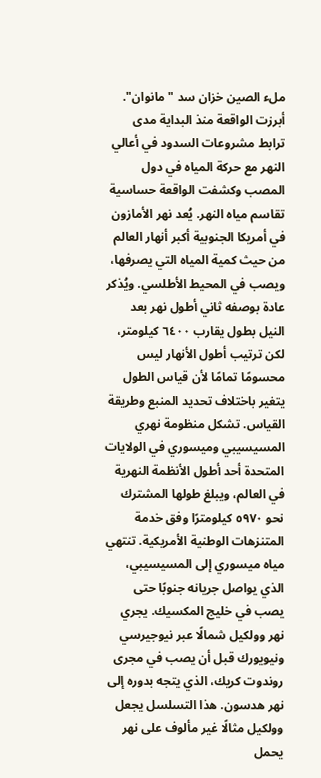ملء الصين خزان سد "مانوان". أبرزت الواقعة منذ البداية مدى ترابط مشروعات السدود في أعالي النهر مع حركة المياه في دول المصب وكشفت الواقعة حساسية تقاسم مياه النهر. يُعد نهر الأمازون في أمريكا الجنوبية أكبر أنهار العالم من حيث كمية المياه التي يصرفها، ويصب في المحيط الأطلسي. ويُذكر عادة بوصفه ثاني أطول نهر بعد النيل بطول يقارب ٦٤٠٠ كيلومتر، لكن ترتيب أطول الأنهار ليس محسومًا تمامًا لأن قياس الطول يتغير باختلاف تحديد المنبع وطريقة القياس. تشكل منظومة نهري المسيسيبي وميسوري في الولايات المتحدة أحد أطول الأنظمة النهرية في العالم، ويبلغ طولها المشترك نحو ٥٩٧٠ كيلومترًا وفق خدمة المتنزهات الوطنية الأمريكية. تنتهي مياه ميسوري إلى المسيسيبي، الذي يواصل جريانه جنوبًا حتى يصب في خليج المكسيك. يجري نهر وولكيل شمالًا عبر نيوجيرسي ونيويورك قبل أن يصب في مجرى روندوت كريك، الذي يتجه بدوره إلى نهر هدسون. هذا التسلسل يجعل وولكيل مثالًا غير مألوف على نهر يحمل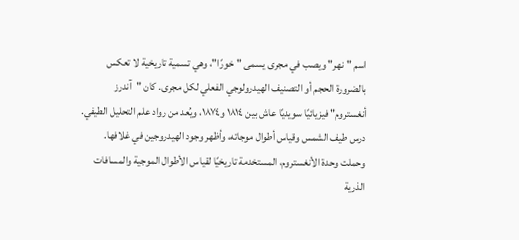اسم "نهر" ويصب في مجرى يسمى "خورًا"، وهي تسمية تاريخية لا تعكس بالضرورة الحجم أو التصنيف الهيدرولوجي الفعلي لكل مجرى. كان "آندرز أنغستروم" فيزيائيًا سويديًا عاش بين ١٨١٤ و١٨٧٤، ويُعد من رواد علم التحليل الطيفي. درس طيف الشمس وقياس أطوال موجاته، وأظهر وجود الهيدروجين في غلافها. وحملت وحدة الأنغستروم، المستخدمة تاريخيًا لقياس الأطوال الموجية والمسافات الذرية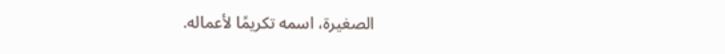الصغيرة، اسمه تكريمًا لأعماله.